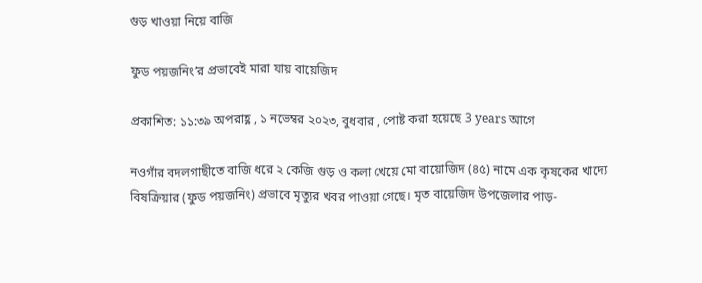গুড় খাওয়া নিয়ে বাজি

ফুড পয়জনিং’র প্রভাবেই মারা যায় বায়েজিদ

প্রকাশিত: ১১:৩৯ অপরাহ্ণ , ১ নভেম্বর ২০২৩, বুধবার , পোষ্ট করা হয়েছে 3 years আগে

নওগাঁর বদলগাছীতে বাজি ধরে ২ কেজি গুড় ও কলা খেয়ে মো বায়োজিদ (৪৫) নামে এক কৃষকের খাদ্যে বিষক্রিয়ার (ফুড পয়জনিং) প্রভাবে মৃত্যুর খবর পাওয়া গেছে। মৃত বায়েজিদ উপজেলার পাড়-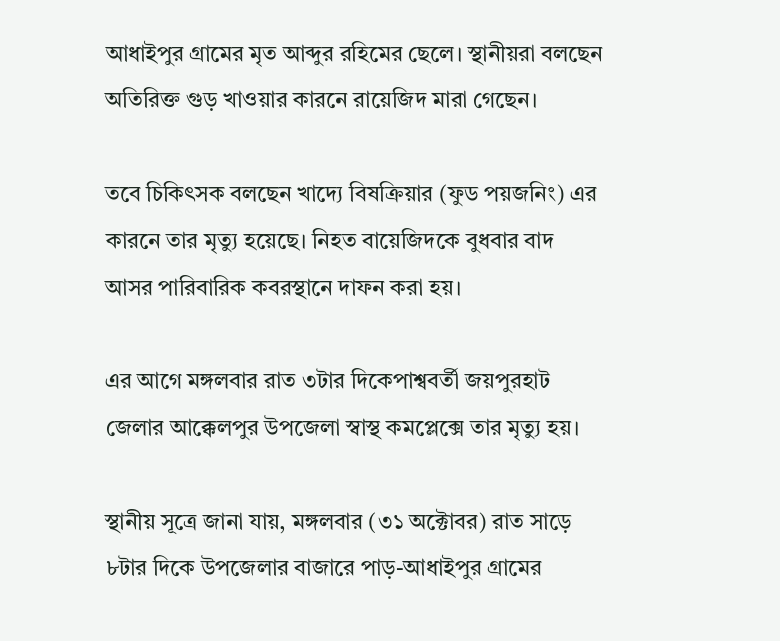আধাইপুর গ্রামের মৃত আব্দুর রহিমের ছেলে। স্থানীয়রা বলছেন অতিরিক্ত গুড় খাওয়ার কারনে রায়েজিদ মারা গেছেন।

তবে চিকিৎসক বলছেন খাদ্যে বিষক্রিয়ার (ফুড পয়জনিং) এর কারনে তার মৃত্যু হয়েছে। নিহত বায়েজিদকে বুধবার বাদ আসর পারিবারিক কবরস্থানে দাফন করা হয়।

এর আগে মঙ্গলবার রাত ৩টার দিকেপাশ্ববর্তী জয়পুরহাট জেলার আক্কেলপুর উপজেলা স্বাস্থ কমপ্লেক্সে তার মৃত্যু হয়।

স্থানীয় সূত্রে জানা যায়, মঙ্গলবার (৩১ অক্টোবর) রাত সাড়ে ৮টার দিকে উপজেলার বাজারে পাড়-আধাইপুর গ্রামের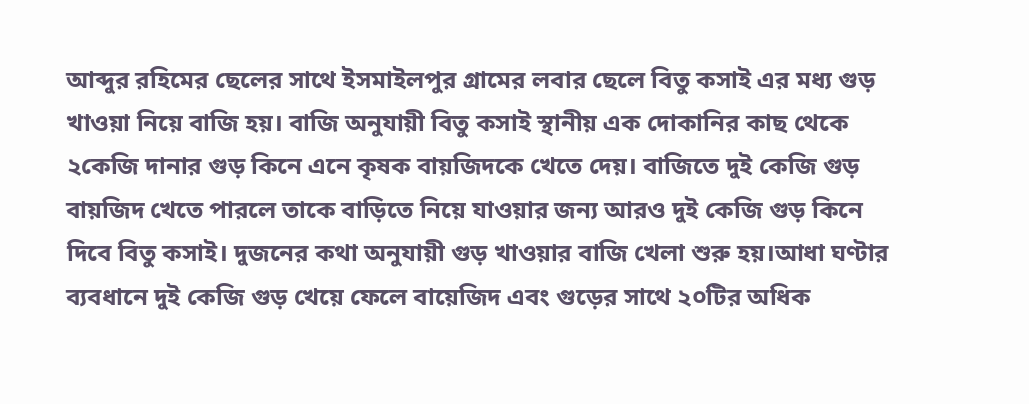আব্দুর রহিমের ছেলের সাথে ইসমাইলপুর গ্রামের লবার ছেলে বিতু কসাই এর মধ্য গুড় খাওয়া নিয়ে বাজি হয়। বাজি অনুযায়ী বিতু কসাই স্থানীয় এক দোকানির কাছ থেকে ২কেজি দানার গুড় কিনে এনে কৃষক বায়জিদকে খেতে দেয়। বাজিতে দুই কেজি গুড় বায়জিদ খেতে পারলে তাকে বাড়িতে নিয়ে যাওয়ার জন্য আরও দুই কেজি গুড় কিনে দিবে বিতু কসাই। দুজনের কথা অনুযায়ী গুড় খাওয়ার বাজি খেলা শুরু হয়।আধা ঘণ্টার ব্যবধানে দুই কেজি গুড় খেয়ে ফেলে বায়েজিদ এবং গুড়ের সাথে ২০টির অধিক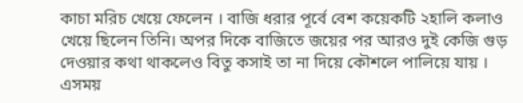কাচা মরিচ খেয়ে ফেলেন । বাজি ধরার পূর্বে বেশ কয়েকটি ২হালি কলাও খেয়ে ছিলেন তিনি। অপর দিকে বাজিতে জয়ের পর আরও দুই কেজি গুড় দেওয়ার কথা থাকলেও বিতু কসাই তা না দিয়ে কৌশলে পালিয়ে যায় । এসময়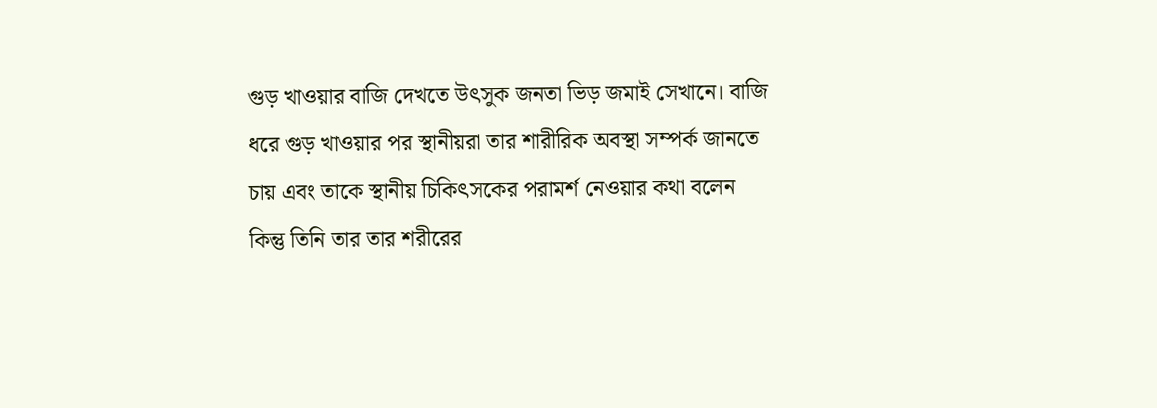গুড় খাওয়ার বাজি দেখতে উৎসুক জনতা ভিড় জমাই সেখানে। বাজি ধরে গুড় খাওয়ার পর স্থানীয়রা তার শারীরিক অবস্থা সম্পর্ক জানতে চায় এবং তাকে স্থানীয় চিকিৎসকের পরামর্শ নেওয়ার কথা বলেন কিন্তু তিনি তার তার শরীরের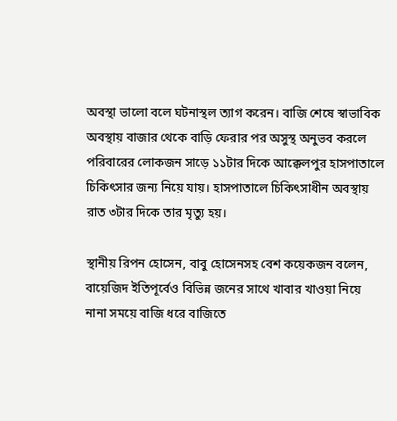অবস্থা ভালো বলে ঘটনাস্থল ত্যাগ করেন। বাজি শেষে স্বাভাবিক অবস্থায় বাজার থেকে বাড়ি ফেরার পর অসুস্থ অনুভব করলে পরিবারের লোকজন সাড়ে ১১টার দিকে আক্কেলপুর হাসপাতালে চিকিৎসার জন্য নিয়ে যায়। হাসপাতালে চিকিৎসাধীন অবস্থায় রাত ৩টার দিকে তার মৃত্যু হয়।

স্থানীয় রিপন হোসেন, বাবু হোসেনসহ বেশ কয়েকজন বলেন, বায়েজিদ ইতিপূর্বেও বিভিন্ন জনের সাথে খাবার খাওয়া নিয়ে নানা সময়ে বাজি ধরে বাজিতে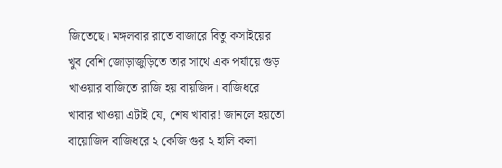জিতেছে। মঙ্গলবার রাতে বাজারে বিতু কসাইয়ের খুব বেশি জোড়াজুড়িতে তার সাথে এক পর্যায়ে গুড় খাওয়ার বাজিতে রাজি হয় বায়জিদ। বাজিধরে খাবার খাওয়া এটাই যে, শেষ খাবার! জানলে হয়তো বায়োজিদ বাজিধরে ২ কেজি গুর ২ হালি কলা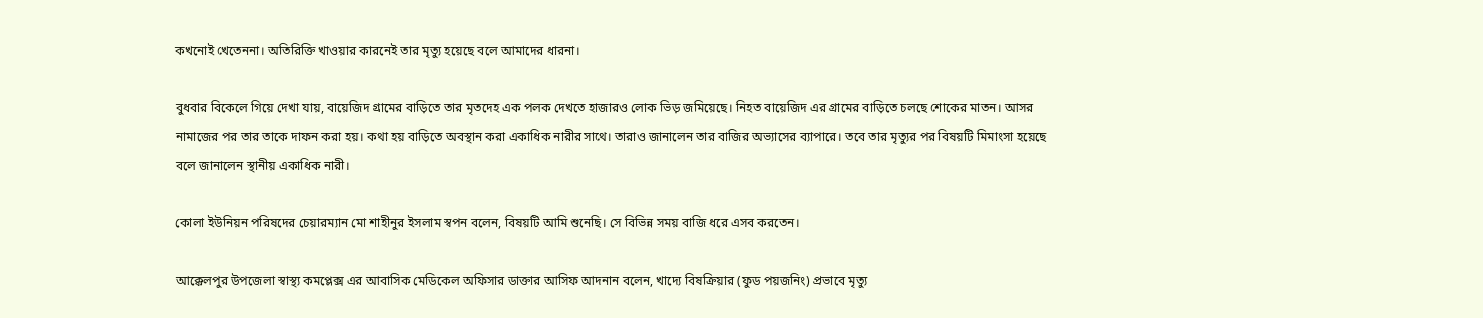কখনোই খেতেননা। অতিরিক্তি খাওয়ার কারনেই তার মৃত্যু হয়েছে বলে আমাদের ধারনা।

বুধবার বিকেলে গিয়ে দেখা যায়, বায়েজিদ গ্রামের বাড়িতে তার মৃতদেহ এক পলক দেখতে হাজারও লোক ভিড় জমিয়েছে। নিহত বায়েজিদ এর গ্রামের বাড়িতে চলছে শোকের মাতন। আসর নামাজের পর তার তাকে দাফন করা হয়। কথা হয় বাড়িতে অবস্থান করা একাধিক নারীর সাথে। তারাও জানালেন তার বাজির অভ্যাসের ব্যাপারে। তবে তার মৃত্যুর পর বিষয়টি মিমাংসা হয়েছে বলে জানালেন স্থানীয় একাধিক নারী।

কোলা ইউনিয়ন পরিষদের চেয়ারম্যান মো শাহীনুর ইসলাম স্বপন বলেন, বিষয়টি আমি শুনেছি। সে বিভিন্ন সময় বাজি ধরে এসব করতেন।

আক্কেলপুর উপজেলা স্বাস্থ্য কমপ্লেক্স এর আবাসিক মেডিকেল অফিসার ডাক্তার আসিফ আদনান বলেন, খাদ্যে বিষক্রিয়ার (ফুড পয়জনিং) প্রভাবে মৃত্যু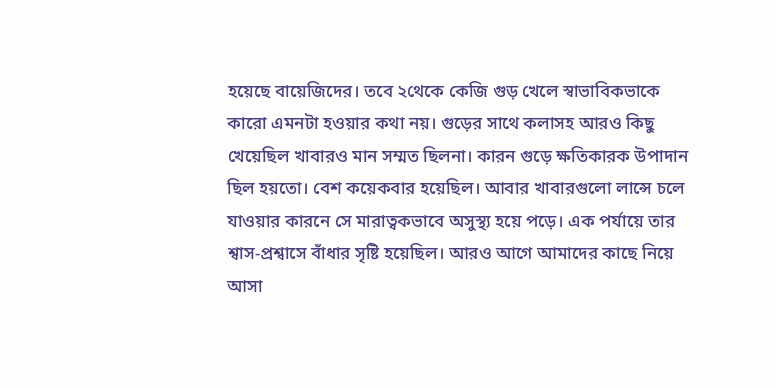হয়েছে বায়েজিদের। তবে ২থেকে কেজি গুড় খেলে স্বাভাবিকভাকে কারো এমনটা হওয়ার কথা নয়। গুড়ের সাথে কলাসহ আরও কিছু খেয়েছিল খাবারও মান সম্মত ছিলনা। কারন গুড়ে ক্ষতিকারক উপাদান ছিল হয়তো। বেশ কয়েকবার হয়েছিল। আবার খাবারগুলো লান্সে চলে যাওয়ার কারনে সে মারাত্বকভাবে অসুস্থ্য হয়ে পড়ে। এক পর্যায়ে তার শ্বাস-প্রশ্বাসে বাঁধার সৃষ্টি হয়েছিল। আরও আগে আমাদের কাছে নিয়ে আসা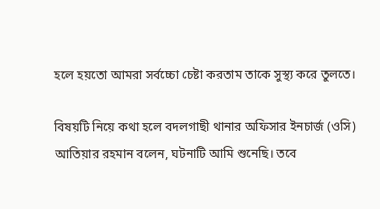হলে হয়তো আমরা সর্বচ্চো চেষ্টা করতাম তাকে সুস্থ্য করে তুলতে।

বিষয়টি নিয়ে কথা হলে বদলগাছী থানার অফিসার ইনচার্জ (ওসি) আতিয়ার রহমান বলেন, ঘটনাটি আমি শুনেছি। তবে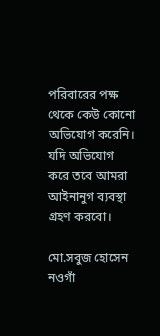পরিবারের পক্ষ থেকে কেউ কোনো অভিযোগ করেনি। যদি অভিযোগ করে তবে আমরা আইনানুগ ব্যবস্থা গ্রহণ করবো।

মো.সবুজ হোসেন
নওগাঁ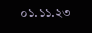০১.১১.২৩